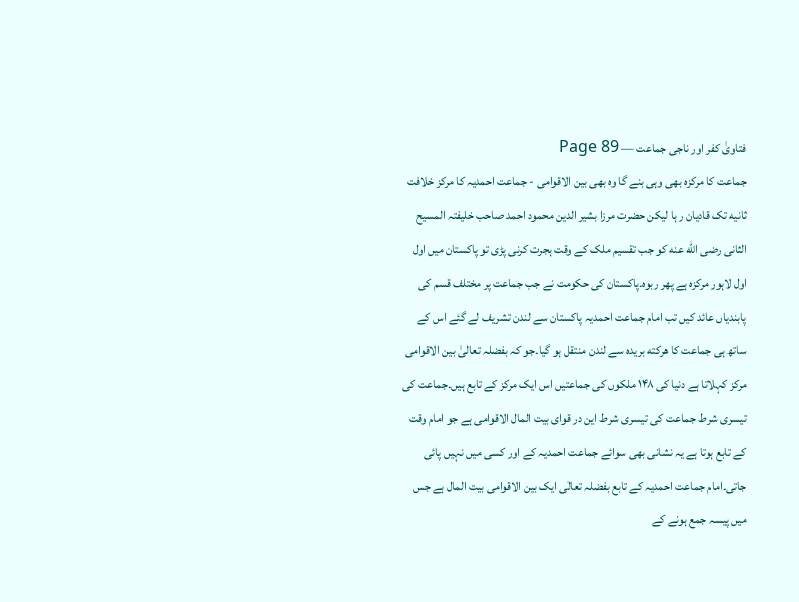فتاویٰ کفر اور ناجی جماعت — Page 89
جماعت کا مرکزہ بھی وہی بنے گا وہ بھی بین الاقوامی - جماعت احمدیہ کا مرکز خلافت ثانیه تک قادیان ر ہا لیکن حضرت مرزا بشیر الدین محمود احمد صاحب خلیفتہ المسیح الثانی رضی الله عنه کو جب تقسیم ملک کے وقت ہجرت کرنی پڑی تو پاکستان میں اول اول لاہور مرکزہ ہے پھر ربوہ۔پاکستان کی حکومت نے جب جماعت پر مختلف قسم کی پابندیاں عائد کیں تب امام جماعت احمدیہ پاکستان سے لندن تشریف لے گئے اس کے ساتھ ہی جماعت کا هرکته بریدہ سے لندن منتقل ہو گیا۔جو کہ بفضلہ تعالیٰ بین الاقوامی مرکز کہلاتا ہے دنیا کی ۱۴۸ ملکوں کی جماعتیں اس ایک مرکز کے تابع ہیں۔جماعت کی تیسری شرط جماعت کی تیسری شرط این در قوای بیت المال الاقوامی ہے جو امام وقت کے تابع ہوتا ہے یہ نشانی بھی سوائے جماعت احمدیہ کے اور کسی میں نہیں پائی جاتی۔امام جماعت احمدیہ کے تابع بفضلہ تعالٰی ایک بین الاقوامی بیت المال ہے جس میں پیسہ جمع ہونے کے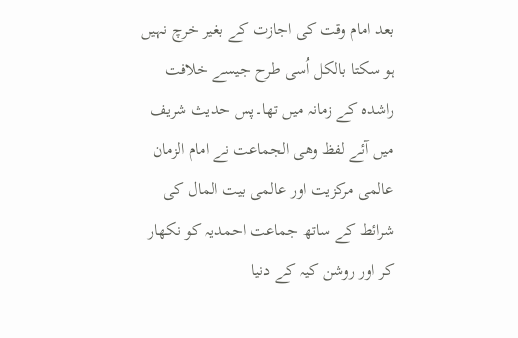بعد امام وقت کی اجازت کے بغیر خرچ نہیں ہو سکتا بالکل اُسی طرح جیسے خلافت راشدہ کے زمانہ میں تھا۔پس حدیث شریف میں آئے لفظ وهى الجماعت نے امام الزمان عالمی مرکزیت اور عالمی بیت المال کی شرائط کے ساتھ جماعت احمدیہ کو نکھار کر اور روشن کیہ کے دنیا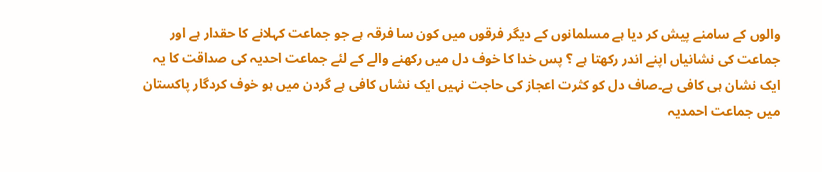والوں کے سامنے پیش کر دیا ہے مسلمانوں کے دیگر فرقوں میں کون سا فرقہ ہے جو جماعت کہلانے کا حقدار ہے اور جماعت کی نشانیاں اپنے اندر رکھتا ہے ؟ پس خدا کا خوف دل میں رکھنے والے کے لئے جماعت احدیہ کی صداقت کا یہ ایک نشان ہی کافی ہے۔صاف دل کو کثرت اعجاز کی حاجت نہیں ایک نشاں کافی ہے گردن میں ہو خوف کردگار پاکستان میں جماعت احمدیہ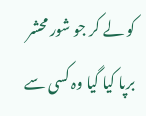کو لے کر جو شور محشر برپا کیا گیا وہ کسی سے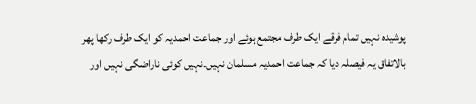پوشیدہ نہیں تمام فرقے ایک طرف مجتمع ہوئے اور جماعت احمدیہ کو ایک طرف رکھا پھر بالاتفاق یہ فیصلہ دیا کہ جماعت احمدیہ مسلمان نہیں۔نہیں کوئی ناراضگی نہیں اور